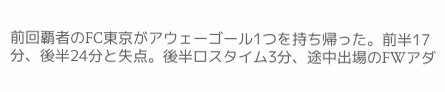前回覇者のFC東京がアウェーゴール1つを持ち帰った。前半17分、後半24分と失点。後半ロスタイム3分、途中出場のFWアダ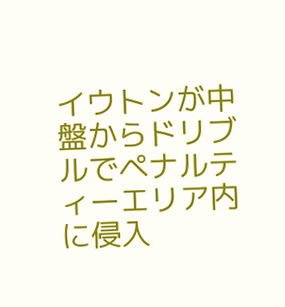イウトンが中盤からドリブルでペナルティーエリア内に侵入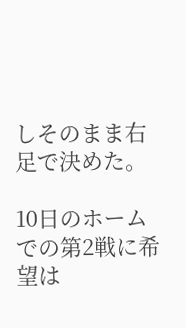しそのまま右足で決めた。

10日のホームでの第2戦に希望は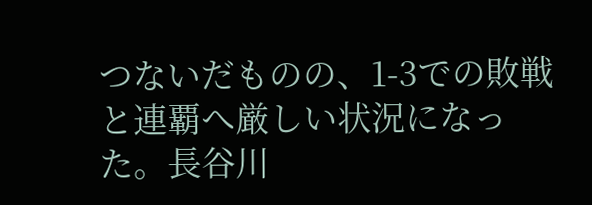つないだものの、1-3での敗戦と連覇へ厳しい状況になった。長谷川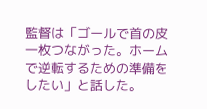監督は「ゴールで首の皮一枚つながった。ホームで逆転するための準備をしたい」と話した。